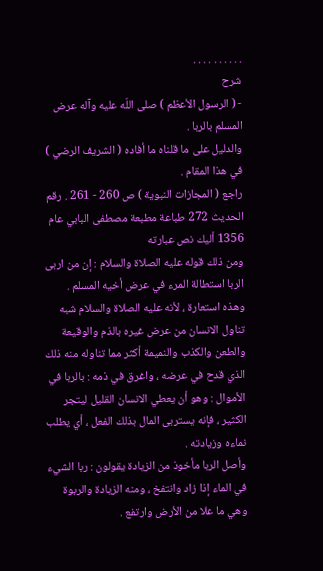. . . . . . . . . .
شرح
- ( الرسول الأعظم ) صلى اللّه عليه وآله عرض المسلم بالربا .
والدليل على ما قلناه ما أفاده ( الشريف الرضي ) في هذا المقام .
راجع ( المجازات النبوية ) ص 260 - 261 . رقم الحديث 272 طباعة مطبعة مصطفى البابي عام 1356 أليك نص عبارته
ومن ذلك قوله عليه الصلاة والسلام : إن من اربى الربا استطالة المرء في عرض أخيه المسلم .
وهذه استعارة ، لأنه عليه الصلاة والسلام شبه تناول الانسان من عرض غيره بالذم والوقيعة والطعن والكذب والنميمة أكثر مما تناوله منه ذلك الذي قدح في عرضه ، واغرق في ذمه : بالربا في الأموال : وهو أن يعطي الانسان القليل ليتجر الكثير ، فإنه يستربى المال بذلك الفعل ، أي يطلب نماءه وزيادته .
وأصل الربا مأخوذ من الزيادة يقولون : ربا الشيء في الماء إذا زاد وانتفخ ، ومنه الزيادة والربوة وهي ما علا من الأرض وارتفع .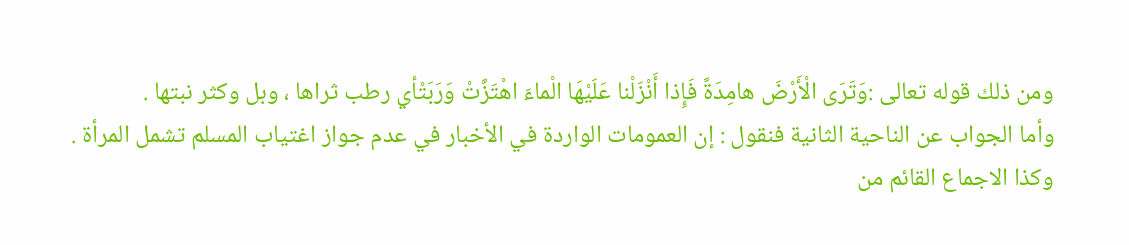ومن ذلك قوله تعالى :وَتَرَى الْأَرْضَ هامِدَةً فَإِذا أَنْزَلْنا عَلَيْهَا الْماءَ اهْتَزَّتْ وَرَبَتْأي رطب ثراها ، وبل وكثر نبتها .
وأما الجواب عن الناحية الثانية فنقول : إن العمومات الواردة في الأخبار في عدم جواز اغتياب المسلم تشمل المرأة .
وكذا الاجماع القائم من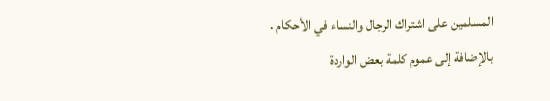المسلمين على اشتراك الرجال والنساء في الأحكام .
بالإضافة إلى عموم كلمة بعض الواردة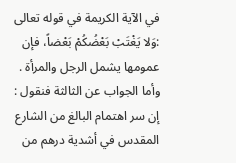في الآية الكريمة في قوله تعالى :وَلا يَغْتَبْ بَعْضُكُمْ بَعْضاً، فإن عمومها يشمل الرجل والمرأة .
وأما الجواب عن الثالثة فنقول : إن سر اهتمام البالغ من الشارع المقدس في أشدية درهم من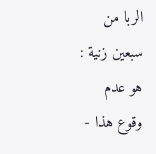الربا من سبعين زنية : هو عدم وقوع هذا -